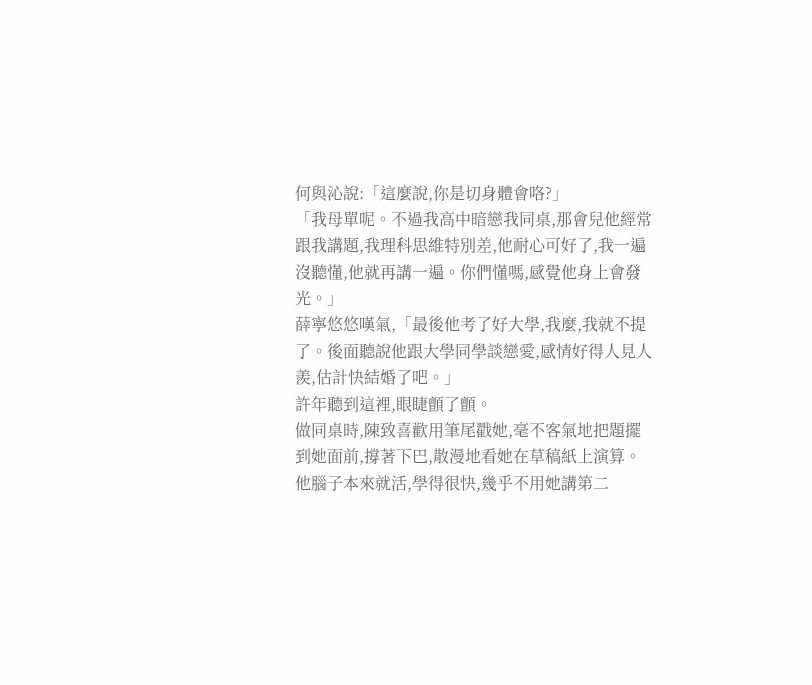何與沁說:「這麼說,你是切身體會咯?」
「我母單呢。不過我高中暗戀我同桌,那會兒他經常跟我講題,我理科思維特別差,他耐心可好了,我一遍沒聽懂,他就再講一遍。你們懂嗎,感覺他身上會發光。」
薛寧悠悠嘆氣,「最後他考了好大學,我麼,我就不提了。後面聽說他跟大學同學談戀愛,感情好得人見人羨,估計快結婚了吧。」
許年聽到這裡,眼睫顫了顫。
做同桌時,陳致喜歡用筆尾戳她,毫不客氣地把題擺到她面前,撐著下巴,散漫地看她在草稿紙上演算。
他腦子本來就活,學得很快,幾乎不用她講第二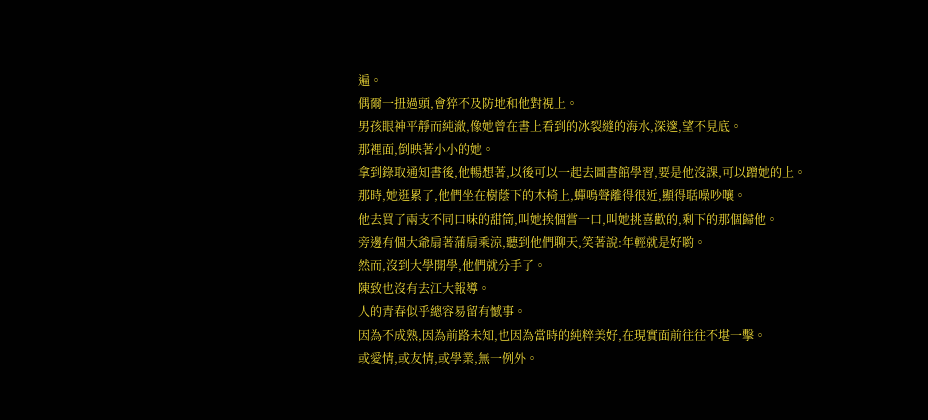遍。
偶爾一扭過頭,會猝不及防地和他對視上。
男孩眼神平靜而純澈,像她曾在書上看到的冰裂縫的海水,深邃,望不見底。
那裡面,倒映著小小的她。
拿到錄取通知書後,他暢想著,以後可以一起去圖書館學習,要是他沒課,可以蹭她的上。
那時,她逛累了,他們坐在樹蔭下的木椅上,蟬鳴聲離得很近,顯得聒噪吵嚷。
他去買了兩支不同口味的甜筒,叫她挨個嘗一口,叫她挑喜歡的,剩下的那個歸他。
旁邊有個大爺扇著蒲扇乘涼,聽到他們聊天,笑著說:年輕就是好喲。
然而,沒到大學開學,他們就分手了。
陳致也沒有去江大報導。
人的青春似乎總容易留有憾事。
因為不成熟,因為前路未知,也因為當時的純粹美好,在現實面前往往不堪一擊。
或愛情,或友情,或學業,無一例外。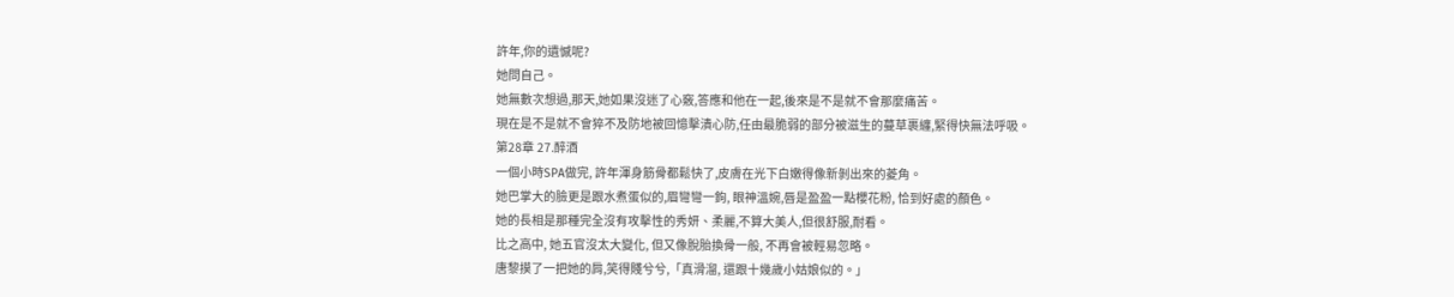許年,你的遺憾呢?
她問自己。
她無數次想過,那天,她如果沒迷了心竅,答應和他在一起,後來是不是就不會那麼痛苦。
現在是不是就不會猝不及防地被回憶擊潰心防,任由最脆弱的部分被滋生的蔓草裹纏,緊得快無法呼吸。
第28章 27.醉酒
一個小時SPA做完, 許年渾身筋骨都鬆快了,皮膚在光下白嫩得像新剝出來的菱角。
她巴掌大的臉更是跟水煮蛋似的,眉彎彎一鉤, 眼神溫婉,唇是盈盈一點櫻花粉, 恰到好處的顏色。
她的長相是那種完全沒有攻擊性的秀妍、柔麗,不算大美人,但很舒服,耐看。
比之高中, 她五官沒太大變化, 但又像脫胎換骨一般, 不再會被輕易忽略。
唐黎摸了一把她的肩,笑得賤兮兮,「真滑溜, 還跟十幾歲小姑娘似的。」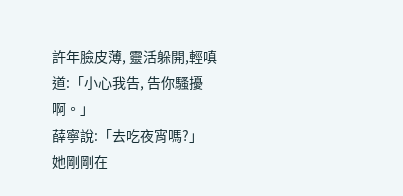許年臉皮薄, 靈活躲開,輕嗔道:「小心我告, 告你騷擾啊。」
薛寧說:「去吃夜宵嗎?」
她剛剛在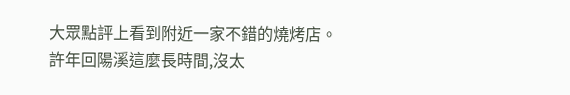大眾點評上看到附近一家不錯的燒烤店。
許年回陽溪這麼長時間,沒太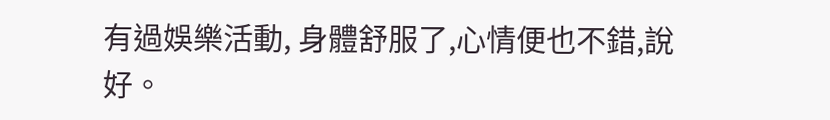有過娛樂活動, 身體舒服了,心情便也不錯,說好。